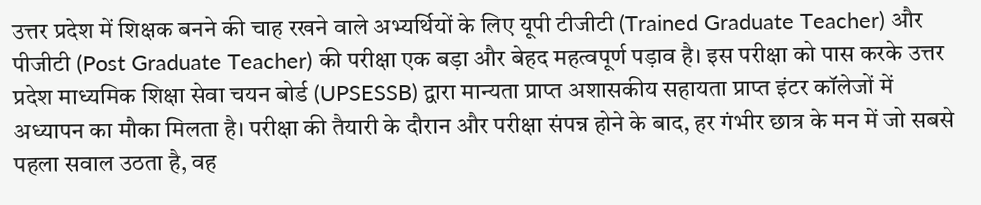उत्तर प्रदेश में शिक्षक बनने की चाह रखने वाले अभ्यर्थियों के लिए यूपी टीजीटी (Trained Graduate Teacher) और पीजीटी (Post Graduate Teacher) की परीक्षा एक बड़ा और बेहद महत्वपूर्ण पड़ाव है। इस परीक्षा को पास करके उत्तर प्रदेश माध्यमिक शिक्षा सेवा चयन बोर्ड (UPSESSB) द्वारा मान्यता प्राप्त अशासकीय सहायता प्राप्त इंटर कॉलेजों में अध्यापन का मौका मिलता है। परीक्षा की तैयारी के दौरान और परीक्षा संपन्न होने के बाद, हर गंभीर छात्र के मन में जो सबसे पहला सवाल उठता है, वह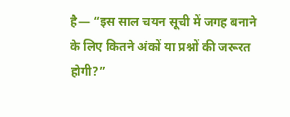है— “इस साल चयन सूची में जगह बनाने के लिए कितने अंकों या प्रश्नों की जरूरत होगी?”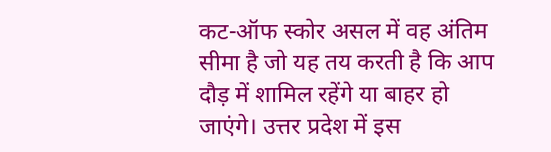कट-ऑफ स्कोर असल में वह अंतिम सीमा है जो यह तय करती है कि आप दौड़ में शामिल रहेंगे या बाहर हो जाएंगे। उत्तर प्रदेश में इस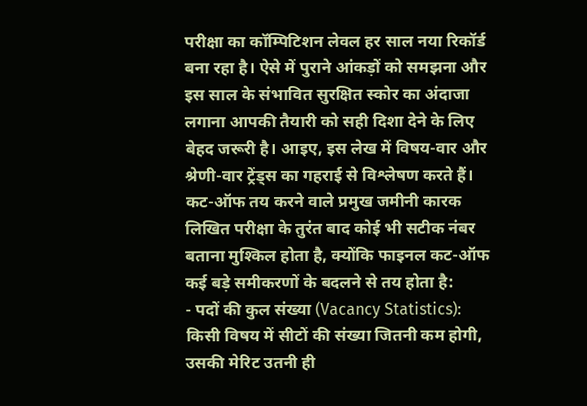परीक्षा का कॉम्पिटिशन लेवल हर साल नया रिकॉर्ड बना रहा है। ऐसे में पुराने आंकड़ों को समझना और इस साल के संभावित सुरक्षित स्कोर का अंदाजा लगाना आपकी तैयारी को सही दिशा देने के लिए बेहद जरूरी है। आइए, इस लेख में विषय-वार और श्रेणी-वार ट्रेंड्स का गहराई से विश्लेषण करते हैं।
कट-ऑफ तय करने वाले प्रमुख जमीनी कारक
लिखित परीक्षा के तुरंत बाद कोई भी सटीक नंबर बताना मुश्किल होता है, क्योंकि फाइनल कट-ऑफ कई बड़े समीकरणों के बदलने से तय होता है:
- पदों की कुल संख्या (Vacancy Statistics): किसी विषय में सीटों की संख्या जितनी कम होगी, उसकी मेरिट उतनी ही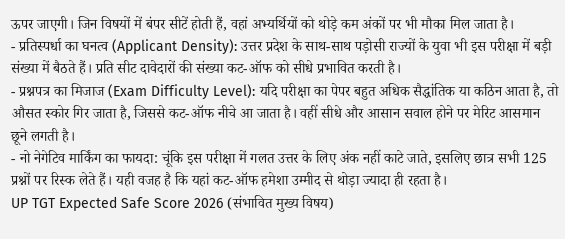ऊपर जाएगी। जिन विषयों में बंपर सीटें होती हैं, वहां अभ्यर्थियों को थोड़े कम अंकों पर भी मौका मिल जाता है।
- प्रतिस्पर्धा का घनत्व (Applicant Density): उत्तर प्रदेश के साथ-साथ पड़ोसी राज्यों के युवा भी इस परीक्षा में बड़ी संख्या में बैठते हैं। प्रति सीट दावेदारों की संख्या कट-ऑफ को सीधे प्रभावित करती है।
- प्रश्नपत्र का मिजाज (Exam Difficulty Level): यदि परीक्षा का पेपर बहुत अधिक सैद्धांतिक या कठिन आता है, तो औसत स्कोर गिर जाता है, जिससे कट-ऑफ नीचे आ जाता है। वहीं सीधे और आसान सवाल होने पर मेरिट आसमान छूने लगती है।
- नो नेगेटिव मार्किंग का फायदा: चूंकि इस परीक्षा में गलत उत्तर के लिए अंक नहीं काटे जाते, इसलिए छात्र सभी 125 प्रश्नों पर रिस्क लेते हैं। यही वजह है कि यहां कट-ऑफ हमेशा उम्मीद से थोड़ा ज्यादा ही रहता है।
UP TGT Expected Safe Score 2026 (संभावित मुख्य विषय)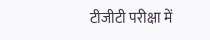टीजीटी परीक्षा में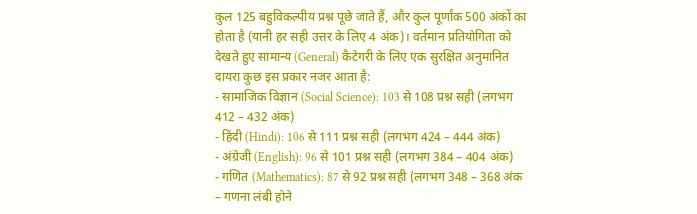कुल 125 बहुविकल्पीय प्रश्न पूछे जाते हैं, और कुल पूर्णांक 500 अंकों का होता है (यानी हर सही उत्तर के लिए 4 अंक)। वर्तमान प्रतियोगिता को देखते हुए सामान्य (General) कैटेगरी के लिए एक सुरक्षित अनुमानित दायरा कुछ इस प्रकार नजर आता है:
- सामाजिक विज्ञान (Social Science): 103 से 108 प्रश्न सही (लगभग 412 – 432 अंक)
- हिंदी (Hindi): 106 से 111 प्रश्न सही (लगभग 424 – 444 अंक)
- अंग्रेजी (English): 96 से 101 प्रश्न सही (लगभग 384 – 404 अंक)
- गणित (Mathematics): 87 से 92 प्रश्न सही (लगभग 348 – 368 अंक – गणना लंबी होने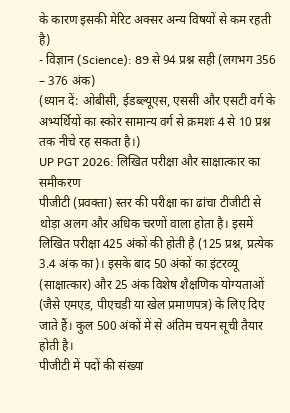के कारण इसकी मेरिट अक्सर अन्य विषयों से कम रहती है)
- विज्ञान (Science): 89 से 94 प्रश्न सही (लगभग 356 – 376 अंक)
(ध्यान दें: ओबीसी, ईडब्ल्यूएस, एससी और एसटी वर्ग के अभ्यर्थियों का स्कोर सामान्य वर्ग से क्रमशः 4 से 10 प्रश्न तक नीचे रह सकता है।)
UP PGT 2026: लिखित परीक्षा और साक्षात्कार का समीकरण
पीजीटी (प्रवक्ता) स्तर की परीक्षा का ढांचा टीजीटी से थोड़ा अलग और अधिक चरणों वाला होता है। इसमें लिखित परीक्षा 425 अंकों की होती है (125 प्रश्न, प्रत्येक 3.4 अंक का)। इसके बाद 50 अंकों का इंटरव्यू (साक्षात्कार) और 25 अंक विशेष शैक्षणिक योग्यताओं (जैसे एमएड, पीएचडी या खेल प्रमाणपत्र) के लिए दिए जाते हैं। कुल 500 अंकों में से अंतिम चयन सूची तैयार होती है।
पीजीटी में पदों की संख्या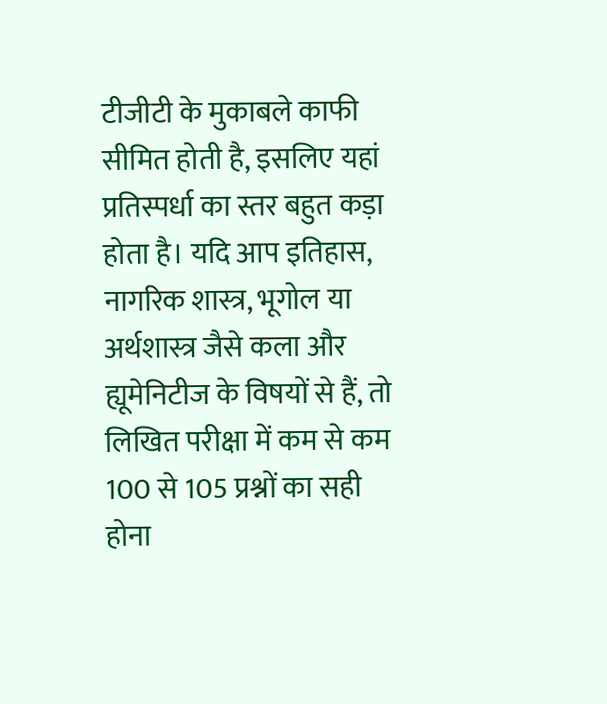टीजीटी के मुकाबले काफी सीमित होती है, इसलिए यहां प्रतिस्पर्धा का स्तर बहुत कड़ा होता है। यदि आप इतिहास, नागरिक शास्त्र, भूगोल या अर्थशास्त्र जैसे कला और ह्यूमेनिटीज के विषयों से हैं, तो लिखित परीक्षा में कम से कम 100 से 105 प्रश्नों का सही होना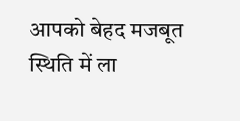आपको बेहद मजबूत स्थिति में ला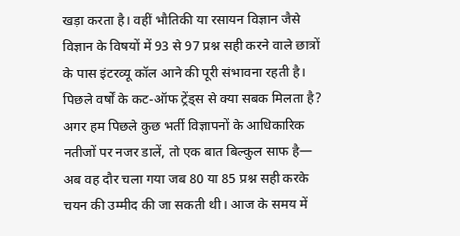खड़ा करता है। वहीं भौतिकी या रसायन विज्ञान जैसे विज्ञान के विषयों में 93 से 97 प्रश्न सही करने वाले छात्रों के पास इंटरव्यू कॉल आने की पूरी संभावना रहती है।
पिछले वर्षों के कट-ऑफ ट्रेंड्स से क्या सबक मिलता है?
अगर हम पिछले कुछ भर्ती विज्ञापनों के आधिकारिक नतीजों पर नजर डालें, तो एक बात बिल्कुल साफ है— अब वह दौर चला गया जब 80 या 85 प्रश्न सही करके चयन की उम्मीद की जा सकती थी। आज के समय में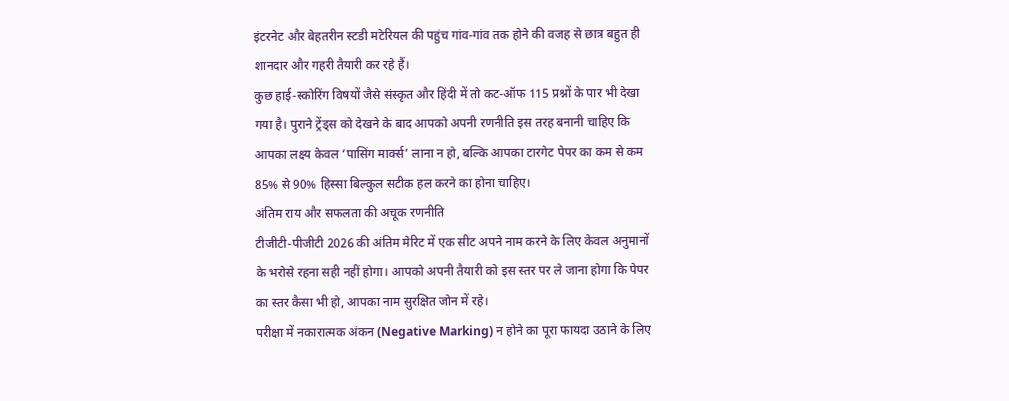इंटरनेट और बेहतरीन स्टडी मटेरियल की पहुंच गांव-गांव तक होने की वजह से छात्र बहुत ही शानदार और गहरी तैयारी कर रहे हैं।
कुछ हाई-स्कोरिंग विषयों जैसे संस्कृत और हिंदी में तो कट-ऑफ 115 प्रश्नों के पार भी देखा गया है। पुराने ट्रेंड्स को देखने के बाद आपको अपनी रणनीति इस तरह बनानी चाहिए कि आपका लक्ष्य केवल ‘पासिंग मार्क्स’ लाना न हो, बल्कि आपका टारगेट पेपर का कम से कम 85% से 90% हिस्सा बिल्कुल सटीक हल करने का होना चाहिए।
अंतिम राय और सफलता की अचूक रणनीति
टीजीटी-पीजीटी 2026 की अंतिम मेरिट में एक सीट अपने नाम करने के लिए केवल अनुमानों के भरोसे रहना सही नहीं होगा। आपको अपनी तैयारी को इस स्तर पर ले जाना होगा कि पेपर का स्तर कैसा भी हो, आपका नाम सुरक्षित जोन में रहे।
परीक्षा में नकारात्मक अंकन (Negative Marking) न होने का पूरा फायदा उठाने के लिए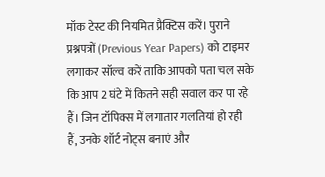मॉक टेस्ट की नियमित प्रैक्टिस करें। पुराने प्रश्नपत्रों (Previous Year Papers) को टाइमर लगाकर सॉल्व करें ताकि आपको पता चल सके कि आप 2 घंटे में कितने सही सवाल कर पा रहे हैं। जिन टॉपिक्स में लगातार गलतियां हो रही हैं, उनके शॉर्ट नोट्स बनाएं और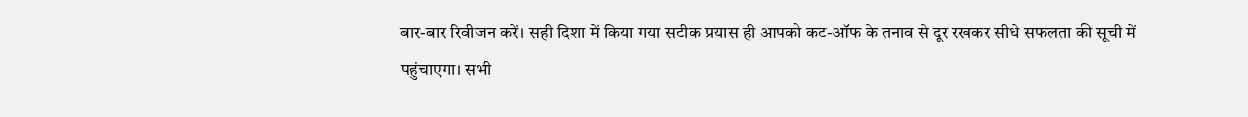बार-बार रिवीजन करें। सही दिशा में किया गया सटीक प्रयास ही आपको कट-ऑफ के तनाव से दूर रखकर सीधे सफलता की सूची में पहुंचाएगा। सभी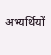अभ्यर्थियों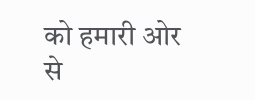को हमारी ओर से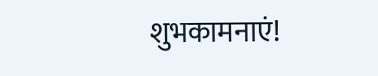शुभकामनाएं!